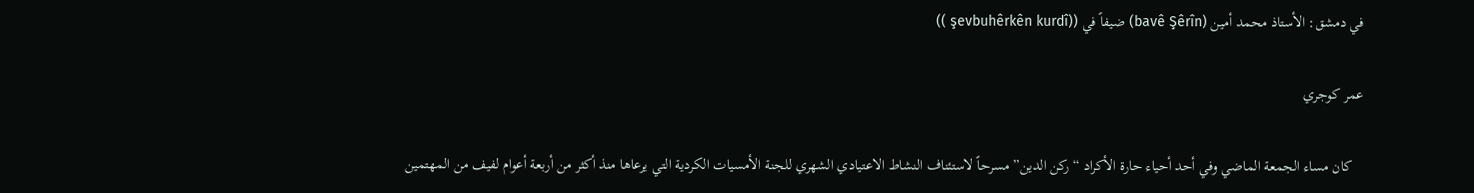في دمشق: الأستاذ محمد أمين (bavê Şêrîn) ضيفاً في ((şevbuhêrkên kurdî ))

عمر كوجري

   كان مساء الجمعة الماضي وفي أحد أحياء حارة الأكراد “ركن الدين” مسرحاً لاستئناف النشاط الاعتيادي الشهري للجنة الأمسيات الكردية التي يرعاها منذ أكثر من أربعة أعوام لفيف من المهتمين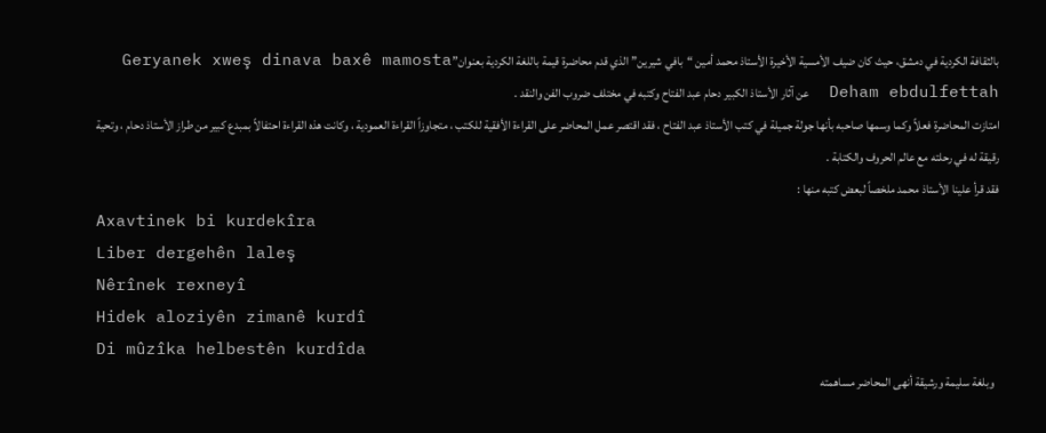بالثقافة الكردية في دمشق، حيث كان ضيف الأمسية الأخيرة الأستاذ محمد أمين “بافي شيرين” الذي قدم محاضرة قيمة باللغة الكردية بعنوان”Geryanek xweş dinava baxê mamosta Deham ebdulfettah  عن آثار الأستاذ الكبير دحام عبد الفتاح وكتبه في مختلف ضروب الفن والنقد .
امتازت المحاضرة فعلاً وكما وسمها صاحبه بأنها جولة جميلة في كتب الأستاذ عبد الفتاح ، فقد اقتصر عمل المحاضر على القراءة الأفقية للكتب ، متجاوزاً القراءة العمودية ، وكانت هذه القراءة احتفالاً بمبدع كبير من طراز الأستاذ دحام ، وتحية رقيقة له في رحلته مع عالم الحروف والكتابة .
فقد قرأ علينا الأستاذ محمد ملخصاً لبعض كتبه منها :
Axavtinek bi kurdekîra
Liber dergehên laleş
Nêrînek rexneyî
Hidek aloziyên zimanê kurdî
Di mûzîka helbestên kurdîda
  وبلغة سليمة ورشيقة أنهى المحاضر مساهمته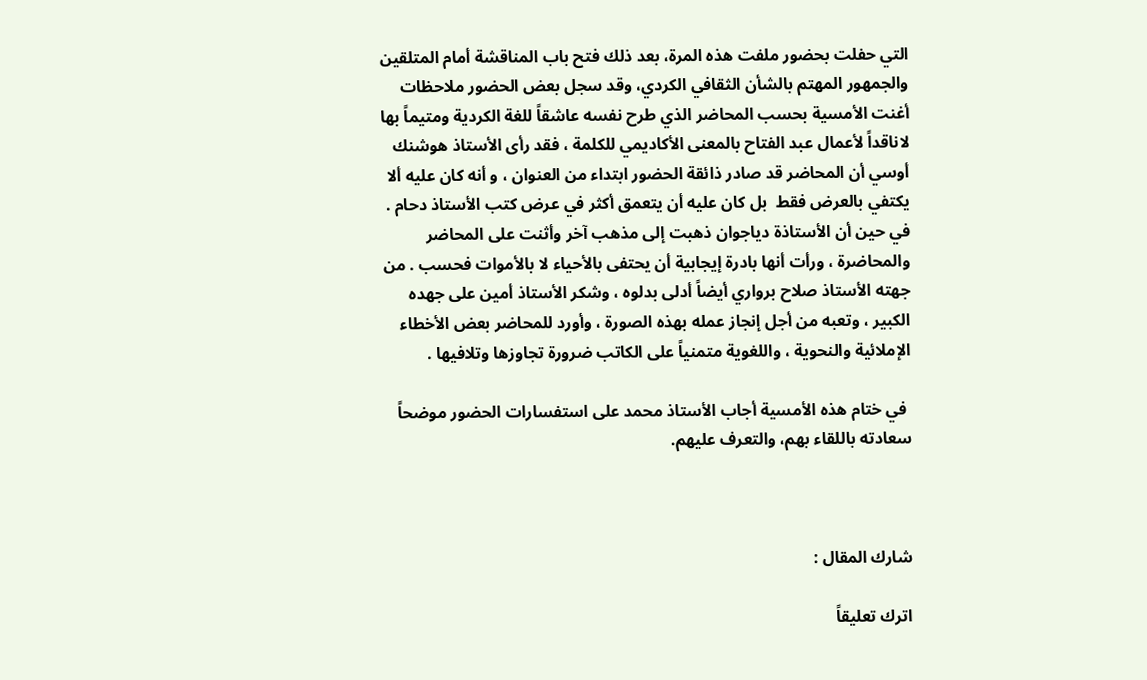التي حفلت بحضور ملفت هذه المرة، بعد ذلك فتح باب المناقشة أمام المتلقين والجمهور المهتم بالشأن الثقافي الكردي، وقد سجل بعض الحضور ملاحظات أغنت الأمسية بحسب المحاضر الذي طرح نفسه عاشقاً للغة الكردية ومتيماً بها لاناقداً لأعمال عبد الفتاح بالمعنى الأكاديمي للكلمة ، فقد رأى الأستاذ هوشنك أوسي أن المحاضر قد صادر ذائقة الحضور ابتداء من العنوان ، و أنه كان عليه ألا يكتفي بالعرض فقط  بل كان عليه أن يتعمق أكثر في عرض كتب الأستاذ دحام . في حين أن الأستاذة دياجوان ذهبت إلى مذهب آخر وأثنت على المحاضر والمحاضرة ، ورأت أنها بادرة إيجابية أن يحتفى بالأحياء لا بالأموات فحسب . من جهته الأستاذ صلاح برواري أيضاً أدلى بدلوه ، وشكر الأستاذ أمين على جهده الكبير ، وتعبه من أجل إنجاز عمله بهذه الصورة ، وأورد للمحاضر بعض الأخطاء الإملائية والنحوية ، واللغوية متمنياً على الكاتب ضرورة تجاوزها وتلافيها .

 في ختام هذه الأمسية أجاب الأستاذ محمد على استفسارات الحضور موضحاً سعادته باللقاء بهم، والتعرف عليهم.



شارك المقال :

اترك تعليقاً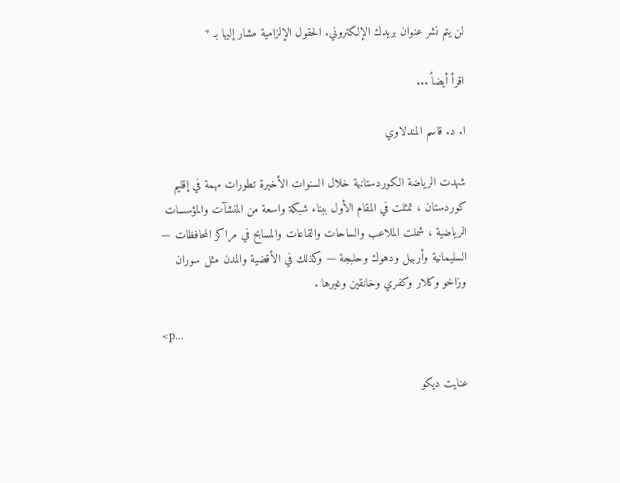لن يتم نشر عنوان بريدك الإلكتروني. الحقول الإلزامية مشار إليها بـ *

اقرأ أيضاً ...

ا. د. قاسم المندلاوي

شهدت الرياضة الكوردستانية خلال السنوات الأخيرة تطورات مهمة في إقليم كوردستان ، تمثلت في المقام الأول ببناء شبكة واسعة من المنشآت والمؤسسات الرياضية ، شملت الملاعب والساحات والقاعات والمسابح في مراكز المحافظات — السليمانية وأربيل ودهوك وحلبجة — وكذلك في الأقضية والمدن مثل سوران وزاخو وكلار وكفري وخانقين وغيرها .

<p...

عنايت ديكو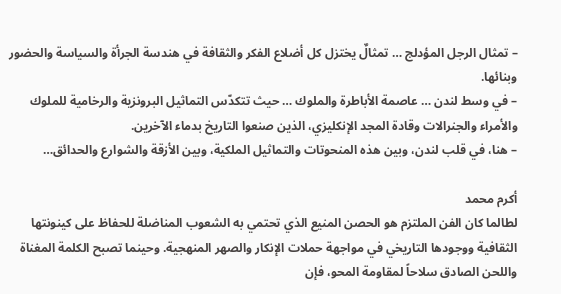– تمثال الرجل المؤدلج … تمثالٌ يختزل كل أضلاع الفكر والثقافة في هندسة الجرأة والسياسة والحضور وبنائها.
– في وسط لندن … عاصمة الأباطرة والملوك … حيث تتكدّس التماثيل البرونزية والرخامية للملوك والأمراء والجنرالات وقادة المجد الإنكليزي، الذين صنعوا التاريخ بدماء الآخرين.
– هنا، في قلب لندن، وبين هذه المنحوتات والتماثيل الملكية، وبين الأزقة والشوارع والحدائق…

أكرم محمد
لطالما كان الفن الملتزم هو الحصن المنيع الذي تحتمي به الشعوب المناضلة للحفاظ على كينونتها الثقافية ووجودها التاريخي في مواجهة حملات الإنكار والصهر المنهجية. وحينما تصبح الكلمة المغناة واللحن الصادق سلاحاً لمقاومة المحو، فإن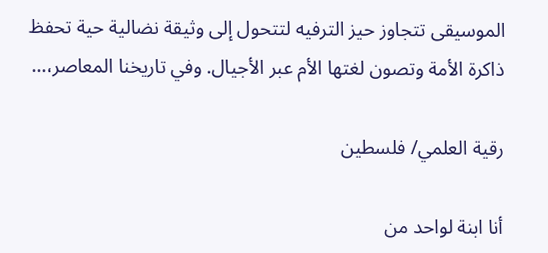الموسيقى تتجاوز حيز الترفيه لتتحول إلى وثيقة نضالية حية تحفظ ذاكرة الأمة وتصون لغتها الأم عبر الأجيال. وفي تاريخنا المعاصر،…

رقية العلمي/ فلسطين

أنا ابنة لواحد من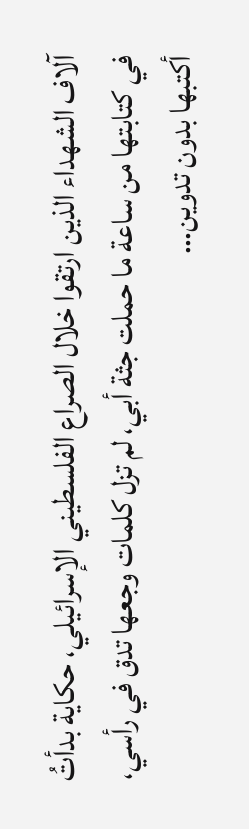آلاف الشهداء الذين ارتقوا خلال الصراع الفلسطيني الإسرائيلي، حكاية بدأتُ في كتابتها من ساعة ما حملت جثة أبي، لم تزل كلمات وجعها تدق في رأسي، أكتبها بدون تدوين…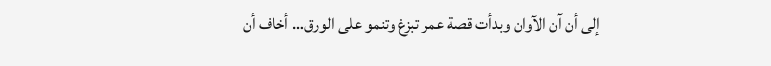إلى أن آن الآوان وبدأت قصة عمر تبزغ وتنمو على الورق… أخاف أن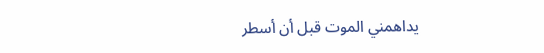يداهمني الموت قبل أن أسطر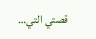قصتي التي…